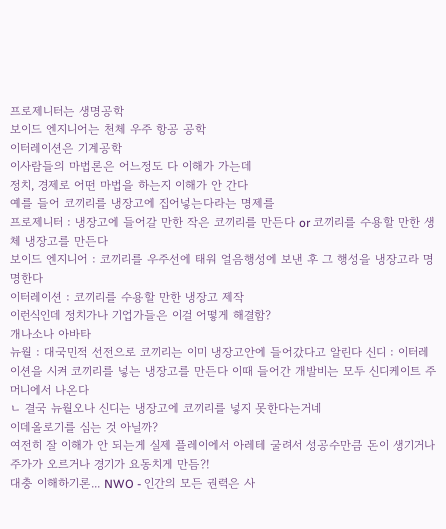프로제니터는 생명공학
보이드 엔지니어는 천체 우주 항공 공학
이터레이션은 기계공학
이사람들의 마법론은 어느정도 다 이해가 가는데
정치, 경제로 어떤 마법을 하는지 이해가 안 간다
예를 들어 코끼리를 냉장고에 집어넣는다라는 명제를
프로제니터 : 냉장고에 들어갈 만한 작은 코끼리를 만든다 or 코끼리를 수용할 만한 생체 냉장고를 만든다
보이드 엔지니어 : 코끼리를 우주선에 태워 얼음행성에 보낸 후 그 행성을 냉장고라 명명한다
이터레이션 : 코끼리를 수용할 만한 냉장고 제작
이런식인데 정치가나 기업가들은 이걸 어떻게 해결함?
개나소나 아바타
뉴월 : 대국민적 선전으로 코끼리는 이미 냉장고안에 들어갔다고 알린다 신디 : 이터레이션을 시켜 코끼리를 넣는 냉장고를 만든다 이때 들어간 개발비는 모두 신디케이트 주머니에서 나온다
ㄴ 결국 뉴월오나 신디는 냉장고에 코끼리를 넣지 못한다는거네
이데올로기를 심는 것 아닐까?
여전히 잘 이해가 안 되는게 실제 플레이에서 아레테 굴려서 성공수만큼 돈이 생기거나 주가가 오르거나 경기가 요동치게 만듬?!
대충 이해하기론... NWO - 인간의 모든 권력은 사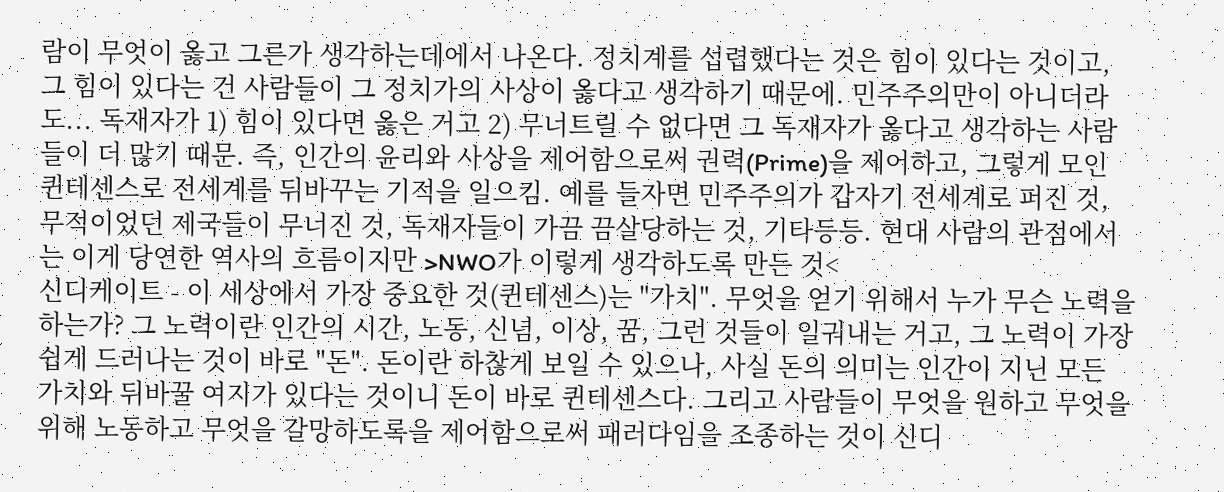람이 무엇이 옳고 그른가 생각하는데에서 나온다. 정치계를 섭렵했다는 것은 힘이 있다는 것이고, 그 힘이 있다는 건 사람들이 그 정치가의 사상이 옳다고 생각하기 때문에. 민주주의만이 아니더라도... 독재자가 1) 힘이 있다면 옳은 거고 2) 무너트릴 수 없다면 그 독재자가 옳다고 생각하는 사람들이 더 많기 때문. 즉, 인간의 윤리와 사상을 제어함으로써 권력(Prime)을 제어하고, 그렇게 모인 퀸테센스로 전세계를 뒤바꾸는 기적을 일으킴. 예를 들자면 민주주의가 갑자기 전세계로 퍼진 것, 무적이었던 제국들이 무너진 것, 독재자들이 가끔 끔살당하는 것, 기타등등. 현대 사람의 관점에서는 이게 당연한 역사의 흐름이지만 >NWO가 이렇게 생각하도록 만든 것<
신디케이트 - 이 세상에서 가장 중요한 것(퀸테센스)는 "가치". 무엇을 얻기 위해서 누가 무슨 노력을 하는가? 그 노력이란 인간의 시간, 노동, 신념, 이상, 꿈, 그런 것들이 일궈내는 거고, 그 노력이 가장 쉽게 드러나는 것이 바로 "돈". 돈이란 하찮게 보일 수 있으나, 사실 돈의 의미는 인간이 지닌 모든 가치와 뒤바꿀 여지가 있다는 것이니 돈이 바로 퀸테센스다. 그리고 사람들이 무엇을 원하고 무엇을 위해 노동하고 무엇을 갈망하도록을 제어함으로써 패러다임을 조종하는 것이 신디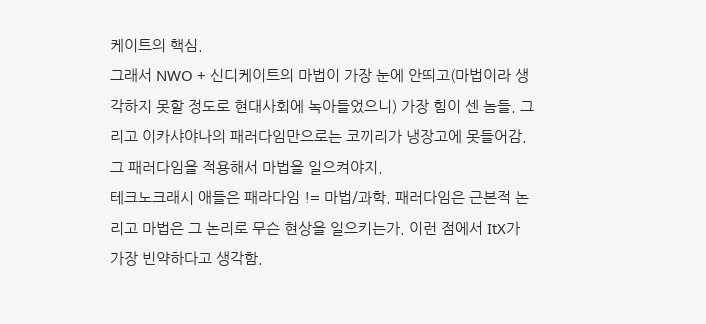케이트의 핵심.
그래서 NWO + 신디케이트의 마법이 가장 눈에 안띄고(마법이라 생각하지 못할 정도로 현대사회에 녹아들었으니) 가장 힘이 센 놈들. 그리고 이카샤야나의 패러다임만으로는 코끼리가 냉장고에 못들어감. 그 패러다임을 적용해서 마법을 일으켜야지.
테크노크래시 애들은 패라다임 != 마법/과학. 패러다임은 근본적 논리고 마법은 그 논리로 무슨 현상을 일으키는가. 이런 점에서 ItX가 가장 빈약하다고 생각함.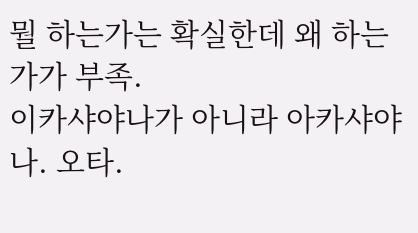뭘 하는가는 확실한데 왜 하는가가 부족.
이카샤야나가 아니라 아카샤야나. 오타.